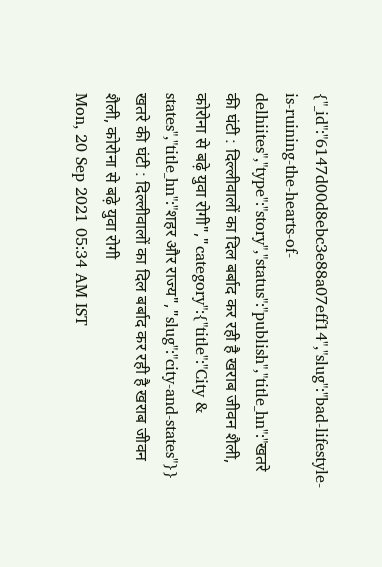{"_id":"6147d00d8ebc3e88a07eff14","slug":"bad-lifestyle-is-ruining-the-hearts-of-delhiites","type":"story","status":"publish","title_hn":"खतरे की घंटी : दिल्लीवालों का दिल बर्बाद कर रही है खराब जीवन शैली, कोरोना से बढ़े युवा रोगी","category":{"title":"City & states","title_hn":"शहर और राज्य","slug":"city-and-states"}}
खतरे की घंटी : दिल्लीवालों का दिल बर्बाद कर रही है खराब जीवन शैली, कोरोना से बढ़े युवा रोगी
Mon, 20 Sep 2021 05:34 AM IST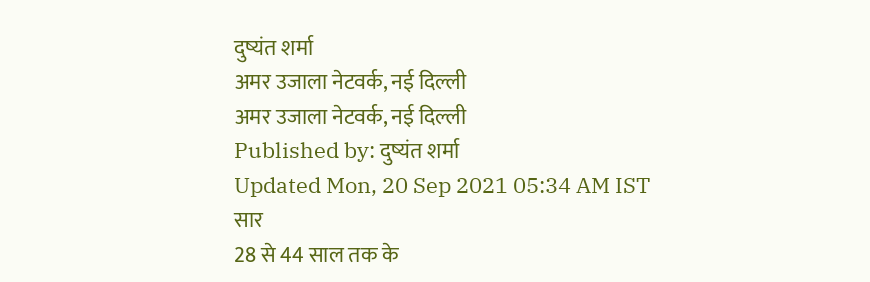दुष्यंत शर्मा
अमर उजाला नेटवर्क, नई दिल्ली
अमर उजाला नेटवर्क, नई दिल्ली
Published by: दुष्यंत शर्मा
Updated Mon, 20 Sep 2021 05:34 AM IST
सार
28 से 44 साल तक के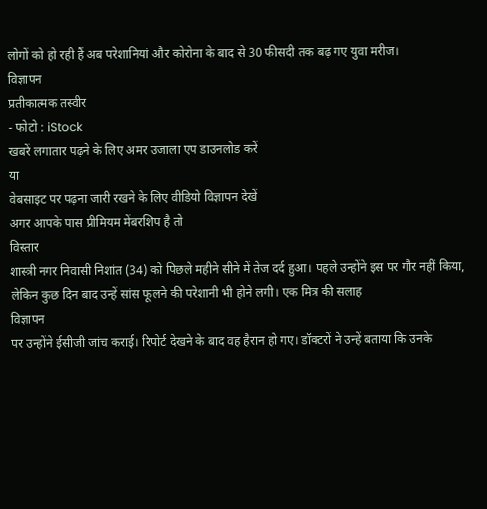लोगों को हो रही हैं अब परेशानियां और कोरोना के बाद से 30 फीसदी तक बढ़ गए युवा मरीज।
विज्ञापन
प्रतीकात्मक तस्वीर
- फोटो : iStock
खबरें लगातार पढ़ने के लिए अमर उजाला एप डाउनलोड करें
या
वेबसाइट पर पढ़ना जारी रखने के लिए वीडियो विज्ञापन देखें
अगर आपके पास प्रीमियम मेंबरशिप है तो
विस्तार
शास्त्री नगर निवासी निशांत (34) को पिछले महीने सीने में तेज दर्द हुआ। पहले उन्होंने इस पर गौर नहीं किया, लेकिन कुछ दिन बाद उन्हें सांस फूलने की परेशानी भी होने लगी। एक मित्र की सलाह
विज्ञापन
पर उन्होंने ईसीजी जांच कराई। रिपोर्ट देखने के बाद वह हैरान हो गए। डॉक्टरों ने उन्हें बताया कि उनके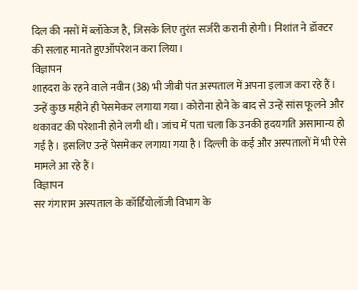दिल की नसों में ब्लॉकेज है, जिसके लिए तुरंत सर्जरी करानी होगी। निशांत ने डॉक्टर की सलाह मानते हुएऑपरेशन करा लिया।
विज्ञापन
शाहदरा के रहने वाले नवीन (38) भी जीबी पंत अस्पताल में अपना इलाज करा रहे हैं। उन्हें कुछ महीने ही पेसमेकर लगाया गया। कोरोना होने के बाद से उन्हें सांस फूलने और थकावट की परेशानी होने लगी थी। जांच में पता चला कि उनकी हृदयगति असामान्य हो गई है। इसलिए उन्हें पेसमेकर लगाया गया है। दिल्ली के कई और अस्पतालों में भी ऐसे मामले आ रहे हैं।
विज्ञापन
सर गंगाराम अस्पताल के कॉर्डियोलॉजी विभाग के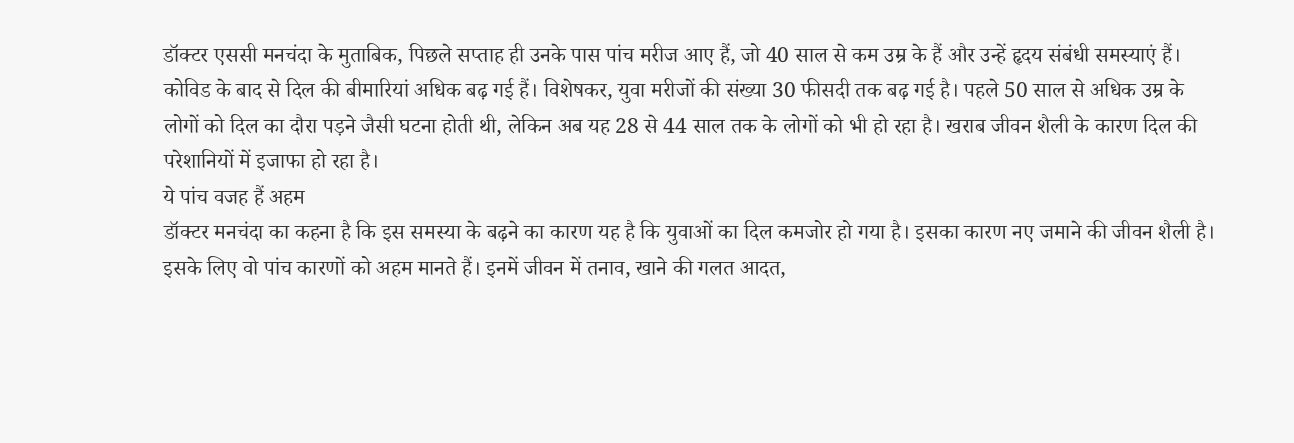डॉक्टर एससी मनचंदा के मुताबिक, पिछले सप्ताह ही उनके पास पांच मरीज आए हैं, जो 40 साल से कम उम्र के हैं और उन्हें हृदय संबंधी समस्याएं हैं। कोविड के बाद से दिल की बीमारियां अधिक बढ़ गई हैं। विशेषकर, युवा मरीजों की संख्या 30 फीसदी तक बढ़ गई है। पहले 50 साल से अधिक उम्र के लोगों को दिल का दौरा पड़ने जैसी घटना होती थी, लेकिन अब यह 28 से 44 साल तक के लोगों को भी हो रहा है। खराब जीवन शैली के कारण दिल की परेशानियों में इजाफा हो रहा है।
ये पांच वजह हैं अहम
डॉक्टर मनचंदा का कहना है कि इस समस्या के बढ़ने का कारण यह है कि युवाओं का दिल कमजोर हो गया है। इसका कारण नए जमाने की जीवन शैली है। इसके लिए वो पांच कारणों को अहम मानते हैं। इनमें जीवन में तनाव, खाने की गलत आदत,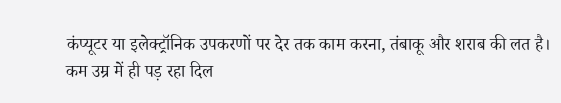कंप्यूटर या इलेक्ट्रॉनिक उपकरणों पर देर तक काम करना, तंबाकू और शराब की लत है।
कम उम्र में ही पड़ रहा दिल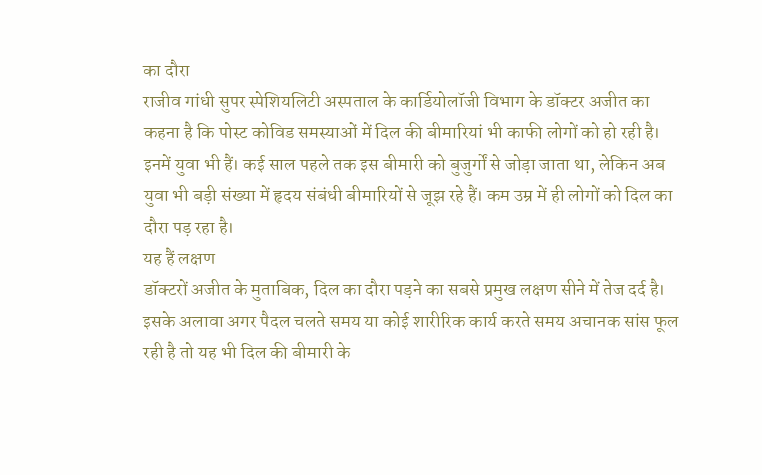का दौरा
राजीव गांधी सुपर स्पेशियलिटी अस्पताल के कार्डियोलॉजी विभाग के डॉक्टर अजीत का कहना है कि पोस्ट कोविड समस्याओं में दिल की बीमारियां भी काफी लोगों को हो रही है। इनमें युवा भी हैं। कई साल पहले तक इस बीमारी को बुजुर्गों से जोड़ा जाता था, लेकिन अब युवा भी बड़ी संख्या में हृदय संबंधी बीमारियों से जूझ रहे हैं। कम उम्र में ही लोगों को दिल का दौरा पड़ रहा है।
यह हैं लक्षण
डॉक्टरों अजीत के मुताबिक, दिल का दौरा पड़ने का सबसे प्रमुख लक्षण सीने में तेज दर्द है। इसके अलावा अगर पैदल चलते समय या कोई शारीरिक कार्य करते समय अचानक सांस फूल रही है तो यह भी दिल की बीमारी के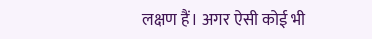लक्षण हैं। अगर ऐसी कोई भी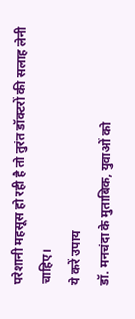परेशानी महसूस हो रही है तो तुरंत डॉक्टरों की सलाह लेनी चाहिए।
ये करें उपाय
डॉ. मनचंदा के मुताबिक, युवाओं को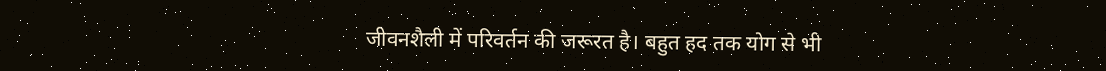जीवनशैली में परिवर्तन की जरूरत है। बहुत हद तक योग से भी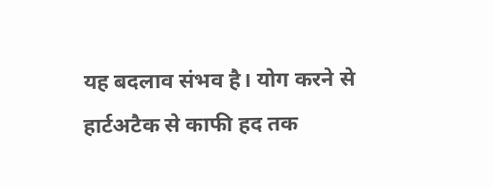यह बदलाव संभव है। योग करने से हार्टअटैक से काफी हद तक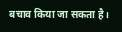बचाव किया जा सकता है।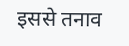इससे तनाव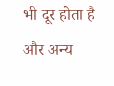भी दूर होता है और अन्य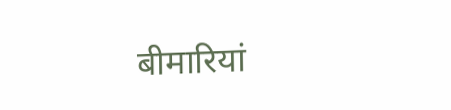बीमारियां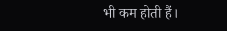भी कम होती हैं।